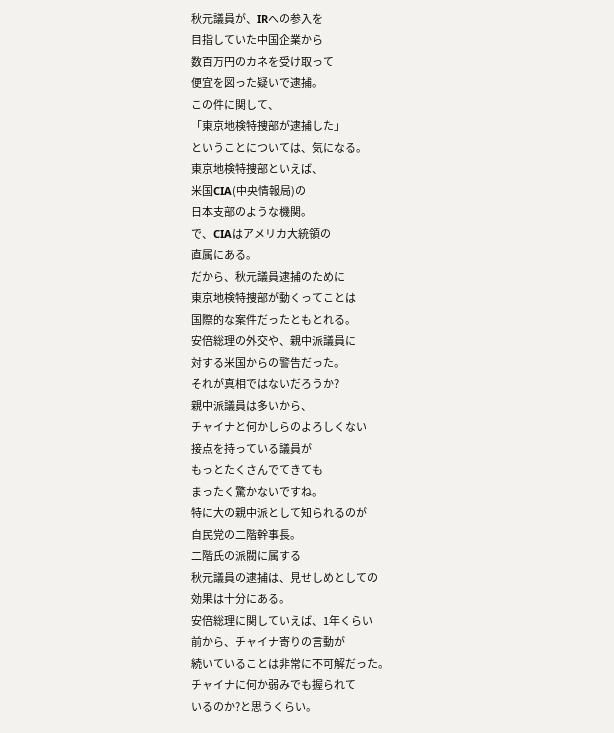秋元議員が、IRへの参入を
目指していた中国企業から
数百万円のカネを受け取って
便宜を図った疑いで逮捕。
この件に関して、
「東京地検特捜部が逮捕した」
ということについては、気になる。
東京地検特捜部といえば、
米国CIA(中央情報局)の
日本支部のような機関。
で、CIAはアメリカ大統領の
直属にある。
だから、秋元議員逮捕のために
東京地検特捜部が動くってことは
国際的な案件だったともとれる。
安倍総理の外交や、親中派議員に
対する米国からの警告だった。
それが真相ではないだろうか?
親中派議員は多いから、
チャイナと何かしらのよろしくない
接点を持っている議員が
もっとたくさんでてきても
まったく驚かないですね。
特に大の親中派として知られるのが
自民党の二階幹事長。
二階氏の派閥に属する
秋元議員の逮捕は、見せしめとしての
効果は十分にある。
安倍総理に関していえば、1年くらい
前から、チャイナ寄りの言動が
続いていることは非常に不可解だった。
チャイナに何か弱みでも握られて
いるのか?と思うくらい。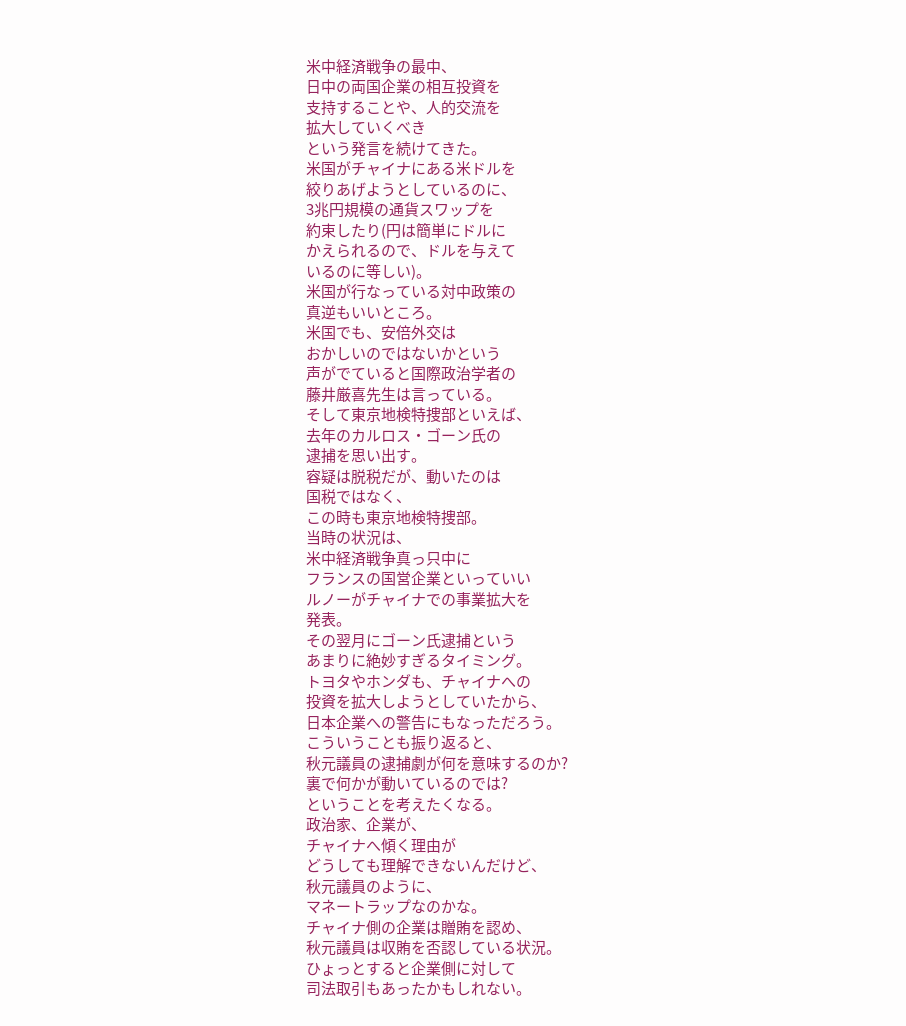米中経済戦争の最中、
日中の両国企業の相互投資を
支持することや、人的交流を
拡大していくべき
という発言を続けてきた。
米国がチャイナにある米ドルを
絞りあげようとしているのに、
3兆円規模の通貨スワップを
約束したり(円は簡単にドルに
かえられるので、ドルを与えて
いるのに等しい)。
米国が行なっている対中政策の
真逆もいいところ。
米国でも、安倍外交は
おかしいのではないかという
声がでていると国際政治学者の
藤井厳喜先生は言っている。
そして東京地検特捜部といえば、
去年のカルロス・ゴーン氏の
逮捕を思い出す。
容疑は脱税だが、動いたのは
国税ではなく、
この時も東京地検特捜部。
当時の状況は、
米中経済戦争真っ只中に
フランスの国営企業といっていい
ルノーがチャイナでの事業拡大を
発表。
その翌月にゴーン氏逮捕という
あまりに絶妙すぎるタイミング。
トヨタやホンダも、チャイナへの
投資を拡大しようとしていたから、
日本企業への警告にもなっただろう。
こういうことも振り返ると、
秋元議員の逮捕劇が何を意味するのか?
裏で何かが動いているのでは?
ということを考えたくなる。
政治家、企業が、
チャイナへ傾く理由が
どうしても理解できないんだけど、
秋元議員のように、
マネートラップなのかな。
チャイナ側の企業は贈賄を認め、
秋元議員は収賄を否認している状況。
ひょっとすると企業側に対して
司法取引もあったかもしれない。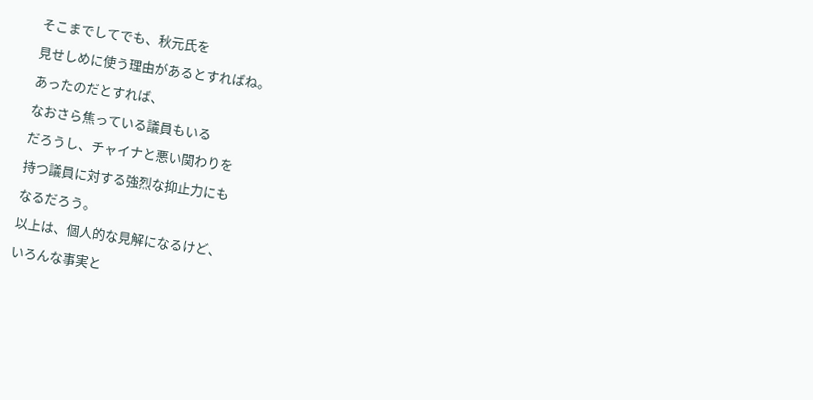そこまでしてでも、秋元氏を
見せしめに使う理由があるとすればね。
あったのだとすれば、
なおさら焦っている議員もいる
だろうし、チャイナと悪い関わりを
持つ議員に対する強烈な抑止力にも
なるだろう。
以上は、個人的な見解になるけど、
いろんな事実と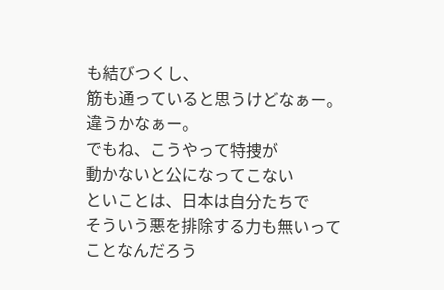も結びつくし、
筋も通っていると思うけどなぁー。
違うかなぁー。
でもね、こうやって特捜が
動かないと公になってこない
といことは、日本は自分たちで
そういう悪を排除する力も無いって
ことなんだろう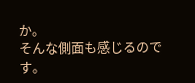か。
そんな側面も感じるのです。